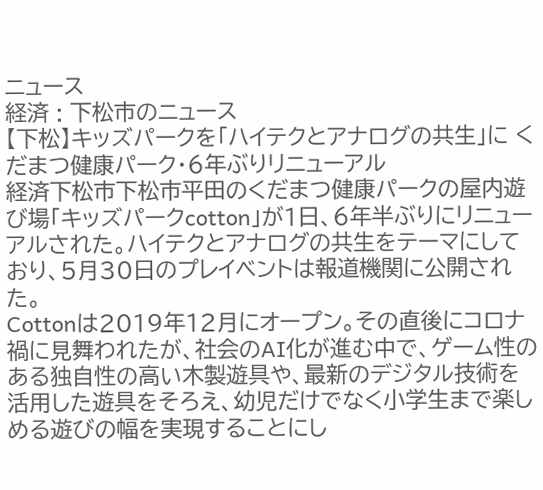ニュース
経済 : 下松市のニュース
【下松】キッズパークを「ハイテクとアナログの共生」に くだまつ健康パーク・6年ぶりリニューアル
経済下松市下松市平田のくだまつ健康パークの屋内遊び場「キッズパークcotton」が1日、6年半ぶりにリニューアルされた。ハイテクとアナログの共生をテーマにしており、5月30日のプレイベントは報道機関に公開された。
Cottonは2019年12月にオープン。その直後にコロナ禍に見舞われたが、社会のAI化が進む中で、ゲーム性のある独自性の高い木製遊具や、最新のデジタル技術を活用した遊具をそろえ、幼児だけでなく小学生まで楽しめる遊びの幅を実現することにし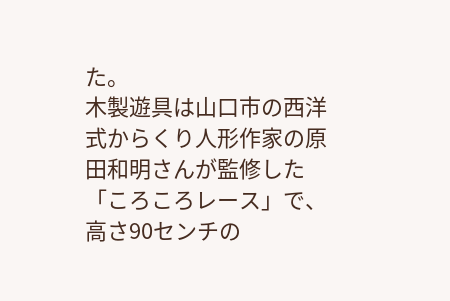た。
木製遊具は山口市の西洋式からくり人形作家の原田和明さんが監修した「ころころレース」で、高さ90センチの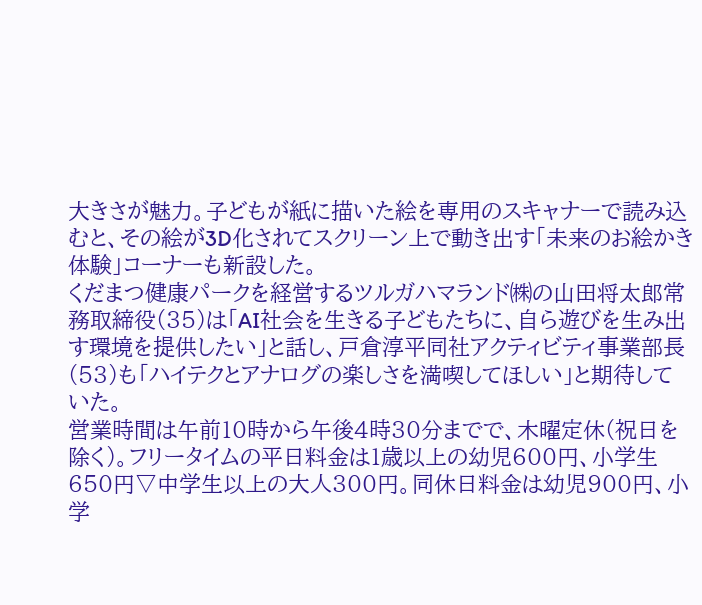大きさが魅力。子どもが紙に描いた絵を専用のスキャナーで読み込むと、その絵が3D化されてスクリーン上で動き出す「未来のお絵かき体験」コーナーも新設した。
くだまつ健康パークを経営するツルガハマランド㈱の山田将太郎常務取締役(35)は「AI社会を生きる子どもたちに、自ら遊びを生み出す環境を提供したい」と話し、戸倉淳平同社アクティビティ事業部長(53)も「ハイテクとアナログの楽しさを満喫してほしい」と期待していた。
営業時間は午前10時から午後4時30分までで、木曜定休(祝日を除く)。フリータイムの平日料金は1歳以上の幼児600円、小学生650円▽中学生以上の大人300円。同休日料金は幼児900円、小学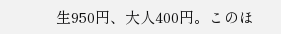生950円、大人400円。このほ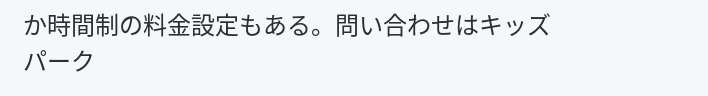か時間制の料金設定もある。問い合わせはキッズパーク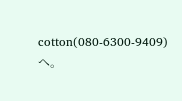cotton(080-6300-9409)へ。